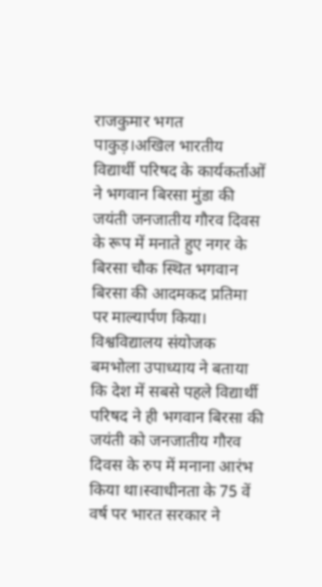राजकुमार भगत
पाकुड़।अखिल भारतीय विद्यार्थी परिषद के कार्यकर्ताओं ने भगवान बिरसा मुंडा की जयंती जनजातीय गौरव दिवस के रूप में मनाते हुए नगर के बिरसा चौक स्थित भगवान बिरसा की आदमकद प्रतिमा पर माल्यार्पण किया।
विश्वविद्यालय संयोजक बमभोला उपाध्याय ने बताया कि देश में सबसे पहले विद्यार्थी परिषद ने ही भगवान बिरसा की जयंती को जनजातीय गौरव दिवस के रुप में मनाना आरंभ किया था।स्वाधीनता के 75 वें वर्ष पर भारत सरकार ने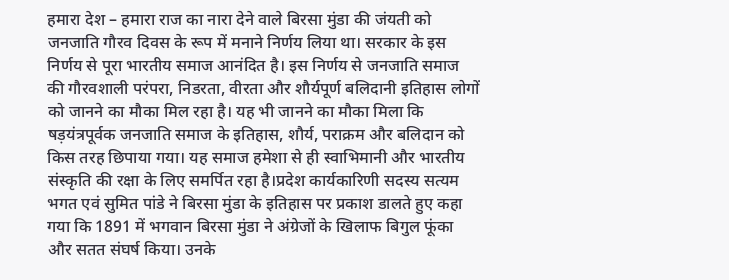हमारा देश – हमारा राज का नारा देने वाले बिरसा मुंडा की जंयती को जनजाति गौरव दिवस के रूप में मनाने निर्णय लिया था। सरकार के इस निर्णय से पूरा भारतीय समाज आनंदित है। इस निर्णय से जनजाति समाज की गौरवशाली परंपरा, निडरता, वीरता और शौर्यपूर्ण बलिदानी इतिहास लोगों को जानने का मौका मिल रहा है। यह भी जानने का मौका मिला कि षड़यंत्रपूर्वक जनजाति समाज के इतिहास, शौर्य, पराक्रम और बलिदान को किस तरह छिपाया गया। यह समाज हमेशा से ही स्वाभिमानी और भारतीय संस्कृति की रक्षा के लिए समर्पित रहा है।प्रदेश कार्यकारिणी सदस्य सत्यम भगत एवं सुमित पांडे ने बिरसा मुंडा के इतिहास पर प्रकाश डालते हुए कहा गया कि 1891 में भगवान बिरसा मुंडा ने अंग्रेजों के खिलाफ बिगुल फूंका और सतत संघर्ष किया। उनके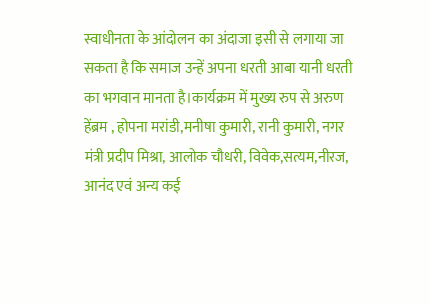स्वाधीनता के आंदोलन का अंदाजा इसी से लगाया जा सकता है कि समाज उन्हें अपना धरती आबा यानी धरती का भगवान मानता है।कार्यक्रम में मुख्य रुप से अरुण हेंब्रम , होपना मरांडी,मनीषा कुमारी, रानी कुमारी, नगर मंत्री प्रदीप मिश्रा, आलोक चौधरी, विवेक,सत्यम,नीरज, आनंद एवं अन्य कई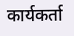कार्यकर्ता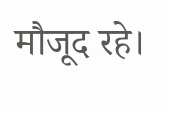मौजूद रहे।